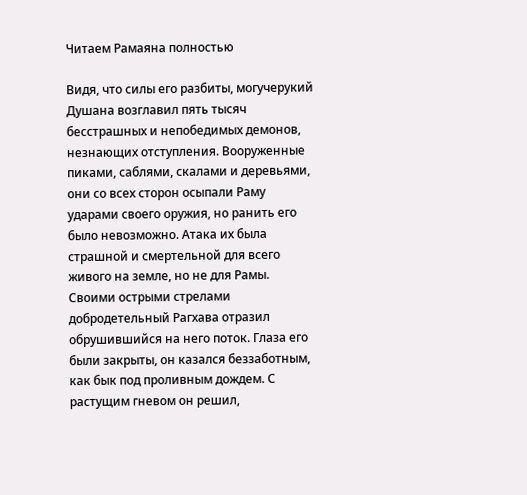Читаем Рамаяна полностью

Видя, что силы его разбиты, могучерукий Душана возглавил пять тысяч бесстрашных и непобедимых демонов, незнающих отступления. Вооруженные пиками, саблями, скалами и деревьями, они со всех сторон осыпали Раму ударами своего оружия, но ранить его было невозможно. Атака их была страшной и смертельной для всего живого на земле, но не для Рамы. Своими острыми стрелами добродетельный Рагхава отразил обрушившийся на него поток. Глаза его были закрыты, он казался беззаботным, как бык под проливным дождем. С растущим гневом он решил,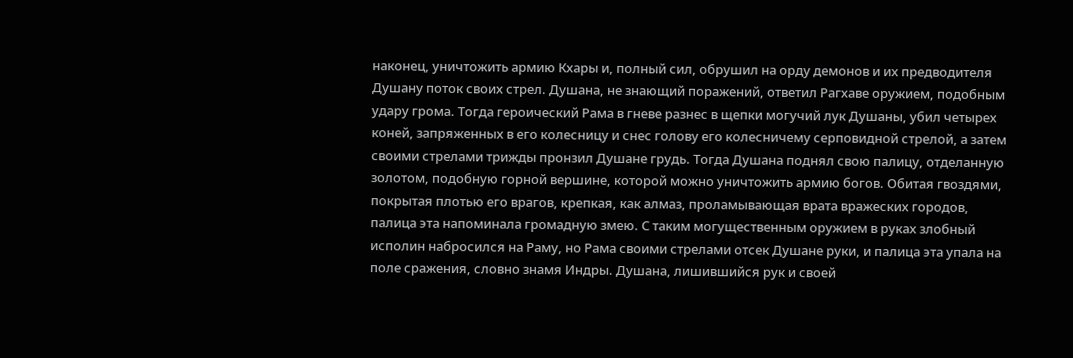наконец, уничтожить армию Кхары и, полный сил, обрушил на орду демонов и их предводителя Душану поток своих стрел. Душана, не знающий поражений, ответил Рагхаве оружием, подобным удару грома. Тогда героический Рама в гневе разнес в щепки могучий лук Душаны, убил четырех коней, запряженных в его колесницу и снес голову его колесничему серповидной стрелой, а затем своими стрелами трижды пронзил Душане грудь. Тогда Душана поднял свою палицу, отделанную золотом, подобную горной вершине, которой можно уничтожить армию богов. Обитая гвоздями, покрытая плотью его врагов, крепкая, как алмаз, проламывающая врата вражеских городов, палица эта напоминала громадную змею. С таким могущественным оружием в руках злобный исполин набросился на Раму, но Рама своими стрелами отсек Душане руки, и палица эта упала на поле сражения, словно знамя Индры. Душана, лишившийся рук и своей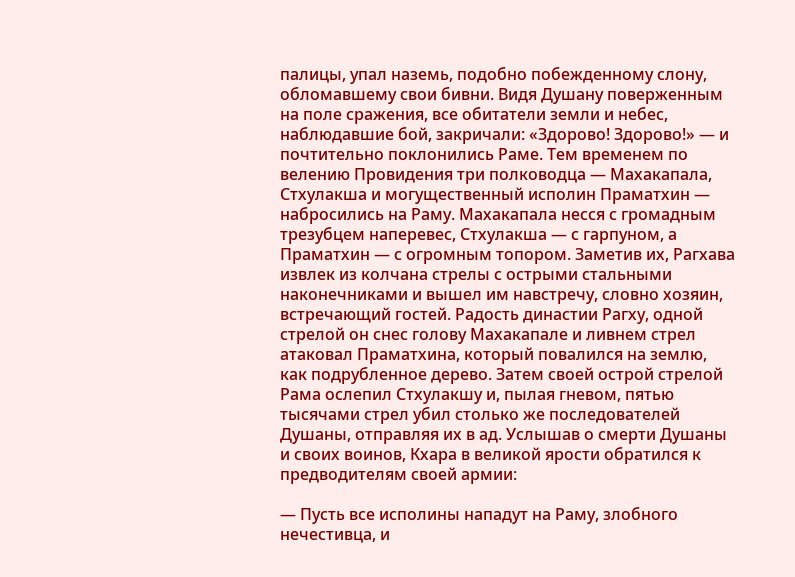палицы, упал наземь, подобно побежденному слону, обломавшему свои бивни. Видя Душану поверженным на поле сражения, все обитатели земли и небес, наблюдавшие бой, закричали: «Здорово! Здорово!» — и почтительно поклонились Раме. Тем временем по велению Провидения три полководца — Махакапала, Стхулакша и могущественный исполин Праматхин — набросились на Раму. Махакапала несся с громадным трезубцем наперевес, Стхулакша — с гарпуном, а Праматхин — с огромным топором. Заметив их, Рагхава извлек из колчана стрелы с острыми стальными наконечниками и вышел им навстречу, словно хозяин, встречающий гостей. Радость династии Рагху, одной стрелой он снес голову Махакапале и ливнем стрел атаковал Праматхина, который повалился на землю, как подрубленное дерево. Затем своей острой стрелой Рама ослепил Стхулакшу и, пылая гневом, пятью тысячами стрел убил столько же последователей Душаны, отправляя их в ад. Услышав о смерти Душаны и своих воинов, Кхара в великой ярости обратился к предводителям своей армии:

— Пусть все исполины нападут на Раму, злобного нечестивца, и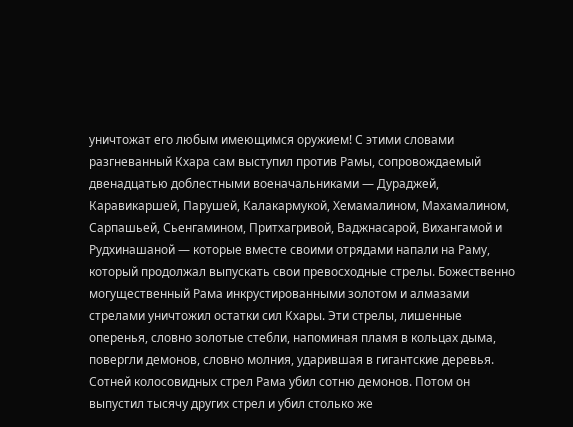уничтожат его любым имеющимся оружием! С этими словами разгневанный Кхара сам выступил против Рамы, сопровождаемый двенадцатью доблестными военачальниками — Дураджей, Каравикаршей, Парушей, Калакармукой, Хемамалином, Махамалином, Сарпашьей, Сьенгамином, Притхагривой, Ваджнасарой, Вихангамой и Рудхинашаной — которые вместе своими отрядами напали на Раму, который продолжал выпускать свои превосходные стрелы. Божественно могущественный Рама инкрустированными золотом и алмазами стрелами уничтожил остатки сил Кхары. Эти стрелы, лишенные оперенья, словно золотые стебли, напоминая пламя в кольцах дыма, повергли демонов, словно молния, ударившая в гигантские деревья. Сотней колосовидных стрел Рама убил сотню демонов. Потом он выпустил тысячу других стрел и убил столько же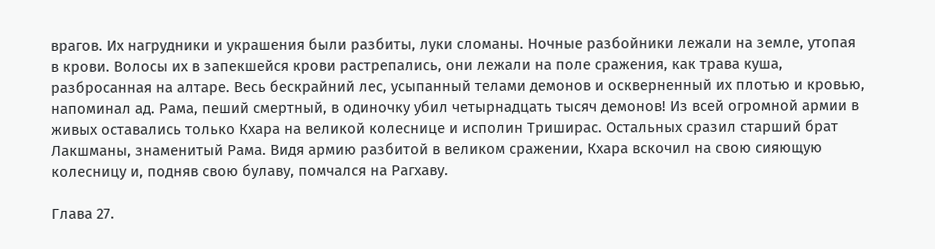врагов. Их нагрудники и украшения были разбиты, луки сломаны. Ночные разбойники лежали на земле, утопая в крови. Волосы их в запекшейся крови растрепались, они лежали на поле сражения, как трава куша, разбросанная на алтаре. Весь бескрайний лес, усыпанный телами демонов и оскверненный их плотью и кровью, напоминал ад. Рама, пеший смертный, в одиночку убил четырнадцать тысяч демонов! Из всей огромной армии в живых оставались только Кхара на великой колеснице и исполин Триширас. Остальных сразил старший брат Лакшманы, знаменитый Рама. Видя армию разбитой в великом сражении, Кхара вскочил на свою сияющую колесницу и, подняв свою булаву, помчался на Рагхаву.

Глава 27.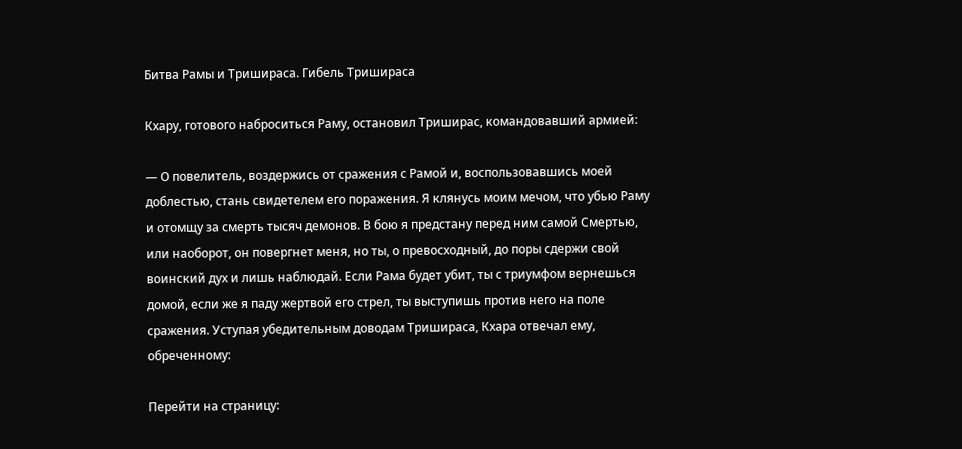Битва Рамы и Тришираса. Гибель Тришираса

Кхару, готового наброситься Раму, остановил Триширас, командовавший армией:

— О повелитель, воздержись от сражения с Рамой и, воспользовавшись моей доблестью, стань свидетелем его поражения. Я клянусь моим мечом, что убью Раму и отомщу за смерть тысяч демонов. В бою я предстану перед ним самой Смертью, или наоборот, он повергнет меня, но ты, о превосходный, до поры сдержи свой воинский дух и лишь наблюдай. Если Рама будет убит, ты с триумфом вернешься домой, если же я паду жертвой его стрел, ты выступишь против него на поле сражения. Уступая убедительным доводам Тришираса, Кхара отвечал ему, обреченному:

Перейти на страницу: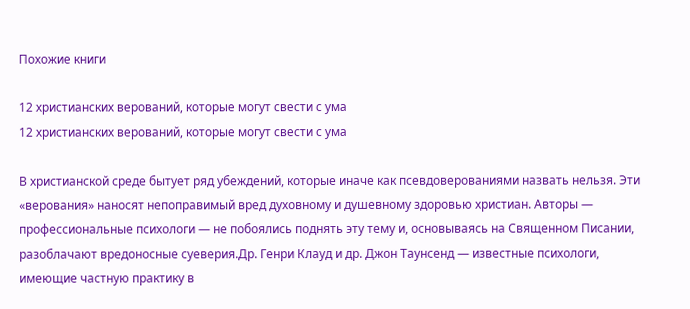Похожие книги

12 христианских верований, которые могут свести с ума
12 христианских верований, которые могут свести с ума

В христианской среде бытует ряд убеждений, которые иначе как псевдоверованиями назвать нельзя. Эти «верования» наносят непоправимый вред духовному и душевному здоровью христиан. Авторы — профессиональные психологи — не побоялись поднять эту тему и, основываясь на Священном Писании, разоблачают вредоносные суеверия.Др. Генри Клауд и др. Джон Таунсенд — известные психологи, имеющие частную практику в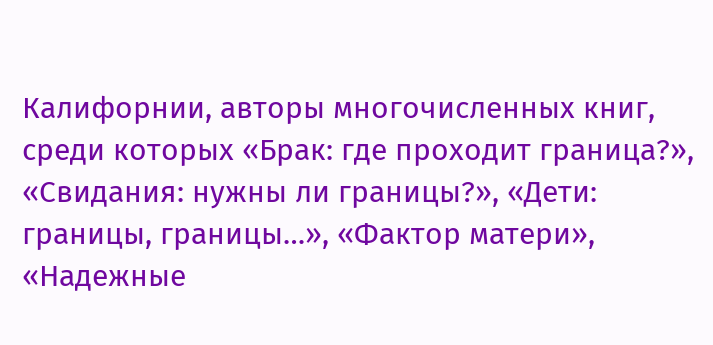Калифорнии, авторы многочисленных книг, среди которых «Брак: где проходит граница?», «Свидания: нужны ли границы?», «Дети: границы, границы…», «Фактор матери», «Надежные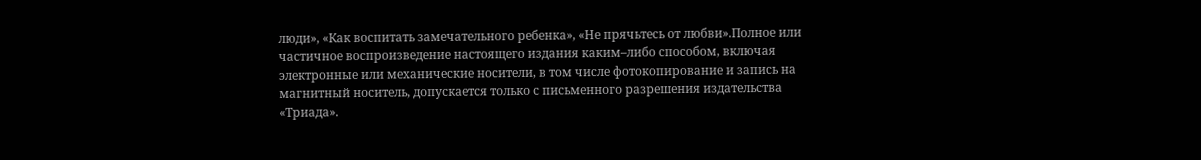люди», «Как воспитать замечательного ребенка», «Не прячьтесь от любви».Полное или частичное воспроизведение настоящего издания каким–либо способом, включая электронные или механические носители, в том числе фотокопирование и запись на магнитный носитель, допускается только с письменного разрешения издательства «Триада».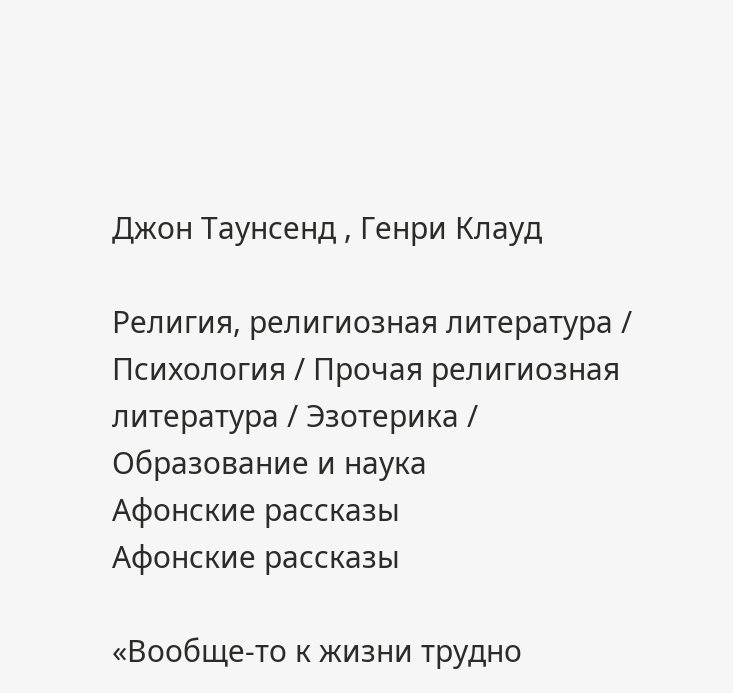Джон Таунсенд , Генри Клауд

Религия, религиозная литература / Психология / Прочая религиозная литература / Эзотерика / Образование и наука
Афонские рассказы
Афонские рассказы

«Вообще-то к жизни трудно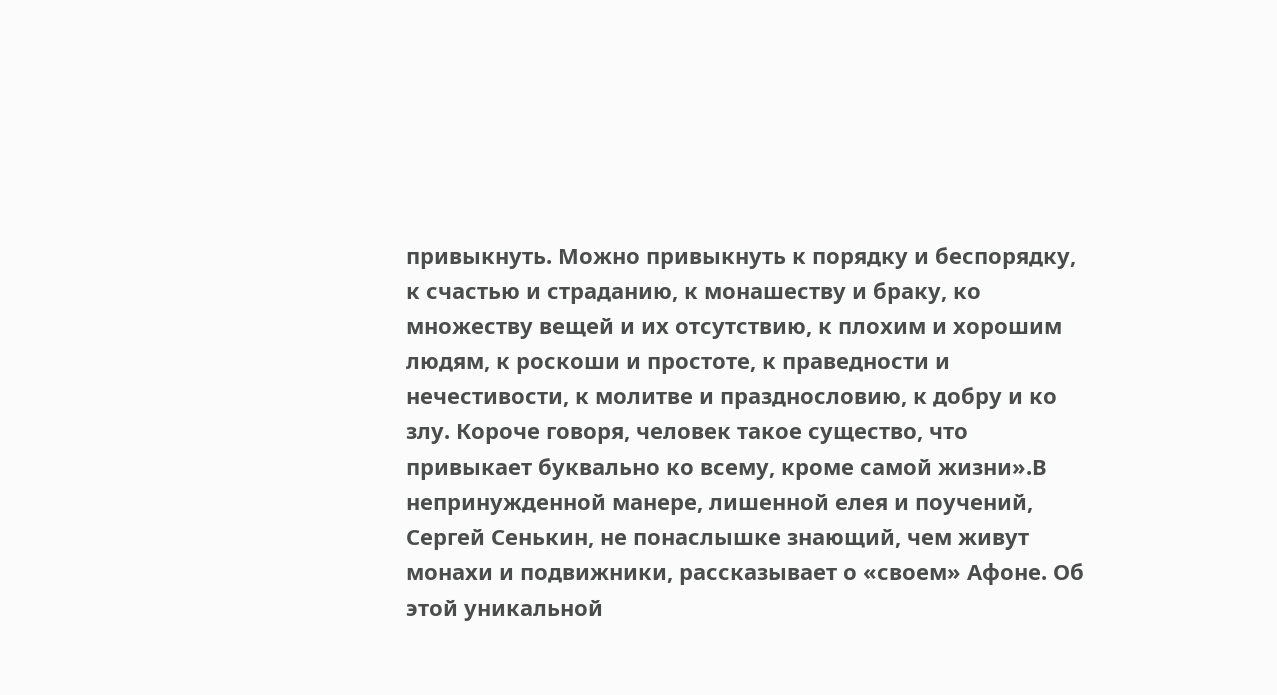привыкнуть. Можно привыкнуть к порядку и беспорядку, к счастью и страданию, к монашеству и браку, ко множеству вещей и их отсутствию, к плохим и хорошим людям, к роскоши и простоте, к праведности и нечестивости, к молитве и празднословию, к добру и ко злу. Короче говоря, человек такое существо, что привыкает буквально ко всему, кроме самой жизни».В непринужденной манере, лишенной елея и поучений, Сергей Сенькин, не понаслышке знающий, чем живут монахи и подвижники, рассказывает о «своем» Афоне. Об этой уникальной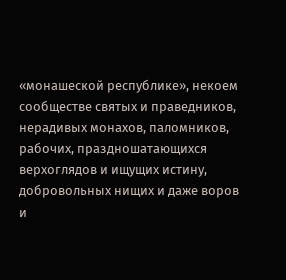«монашеской республике», некоем сообществе святых и праведников, нерадивых монахов, паломников, рабочих, праздношатающихся верхоглядов и ищущих истину, добровольных нищих и даже воров и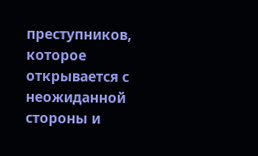преступников, которое открывается с неожиданной стороны и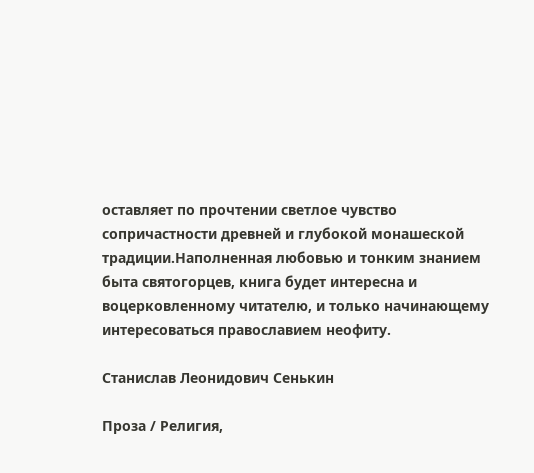оставляет по прочтении светлое чувство сопричастности древней и глубокой монашеской традиции.Наполненная любовью и тонким знанием быта святогорцев, книга будет интересна и воцерковленному читателю, и только начинающему интересоваться православием неофиту.

Станислав Леонидович Сенькин

Проза / Религия,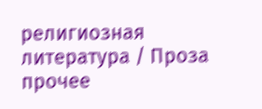религиозная литература / Проза прочее